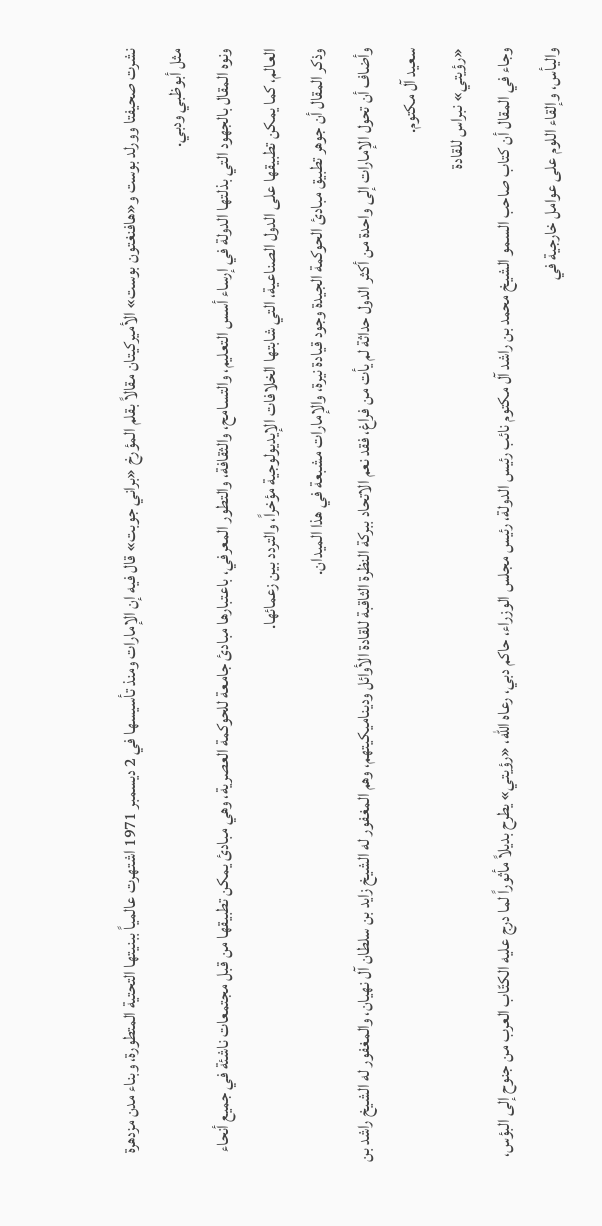نشرت صحيفتا وورلد بوست و«هافنغتون بوست» الأميركيتان مقالاً بقلم المؤرخ «براني جوبت» قال فيه إن الإمارات ومنذ تأسيسها في 2 ديسمبر 1971 اشتهرت عالمياً ببنيتها التحتية المتطورة، وبناء مدن مزدهرة مثل أبوظبي ودبي.
ونوه المقال بالجهود التي بذلتها الدولة في إرساء أسس التعليم، والتسامح، والثقافة، والتطور المعرفي، باعتبارها مبادئ جامعة للحوكمة العصرية، وهي مبادئ يمكن تطبيقها من قبل مجتمعات ناشئة في جميع أنحاء العالم، كما يمكن تطبيقها على الدول الصناعية، التي شابتها الخلافات الإيديولوجية مؤخراً، والتردد بين زعمائها.
وذكر المقال أن جوهر تطبيق مبادئ الحوكمة الجيدة وجود قيادة نيرة، والإمارات مشبعة في هذا الميدان.
وأضاف أن تحول الإمارات إلى واحدة من أكثر الدول حداثة لم يأت من فراغ، فقد نعم الاتحاد ببركة النظرة الثاقبة للقادة الأوائل وديناميكيتهم، وهم المغفور له الشيخ زايد بن سلطان آل نهيان، والمغفور له الشيخ راشد بن سعيد آل مكتوم.
«رؤيتي» نبراس للقادة
وجاء في المقال أن كتاب صاحب السمو الشيخ محمد بن راشد آل مكتوم نائب رئيس الدولة، رئيس مجلس الوزراء، حاكم دبي، رعاه الله، «رؤيتي» يطرح بديلاً مأثوراً لما درج عليه الكتّاب العرب من جنوح إلى البؤس، واليأس، وإلقاء اللوم على عوامل خارجية في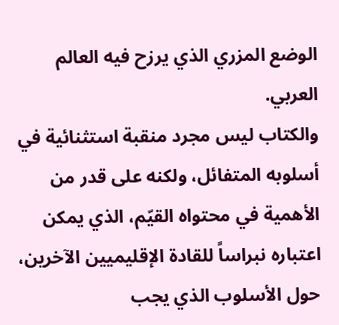الوضع المزري الذي يرزح فيه العالم العربي.
والكتاب ليس مجرد منقبة استثنائية في أسلوبه المتفائل، ولكنه على قدر من الأهمية في محتواه القيّم، الذي يمكن اعتباره نبراساً للقادة الإقليميين الآخرين، حول الأسلوب الذي يجب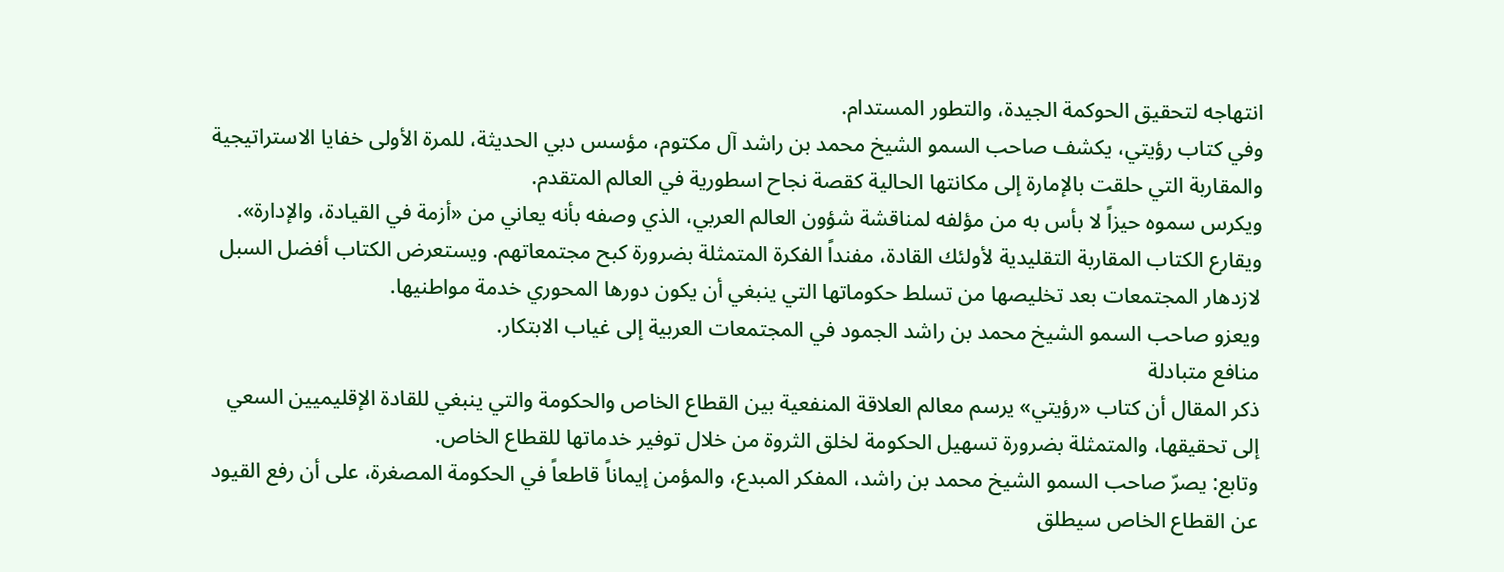انتهاجه لتحقيق الحوكمة الجيدة، والتطور المستدام.
وفي كتاب رؤيتي، يكشف صاحب السمو الشيخ محمد بن راشد آل مكتوم، مؤسس دبي الحديثة، للمرة الأولى خفايا الاستراتيجية والمقاربة التي حلقت بالإمارة إلى مكانتها الحالية كقصة نجاح اسطورية في العالم المتقدم.
ويكرس سموه حيزاً لا بأس به من مؤلفه لمناقشة شؤون العالم العربي، الذي وصفه بأنه يعاني من «أزمة في القيادة، والإدارة». ويقارع الكتاب المقاربة التقليدية لأولئك القادة، مفنداً الفكرة المتمثلة بضرورة كبح مجتمعاتهم. ويستعرض الكتاب أفضل السبل لازدهار المجتمعات بعد تخليصها من تسلط حكوماتها التي ينبغي أن يكون دورها المحوري خدمة مواطنيها.
ويعزو صاحب السمو الشيخ محمد بن راشد الجمود في المجتمعات العربية إلى غياب الابتكار.
منافع متبادلة
ذكر المقال أن كتاب «رؤيتي» يرسم معالم العلاقة المنفعية بين القطاع الخاص والحكومة والتي ينبغي للقادة الإقليميين السعي إلى تحقيقها، والمتمثلة بضرورة تسهيل الحكومة لخلق الثروة من خلال توفير خدماتها للقطاع الخاص.
وتابع: يصرّ صاحب السمو الشيخ محمد بن راشد، المفكر المبدع، والمؤمن إيماناً قاطعاً في الحكومة المصغرة، على أن رفع القيود عن القطاع الخاص سيطلق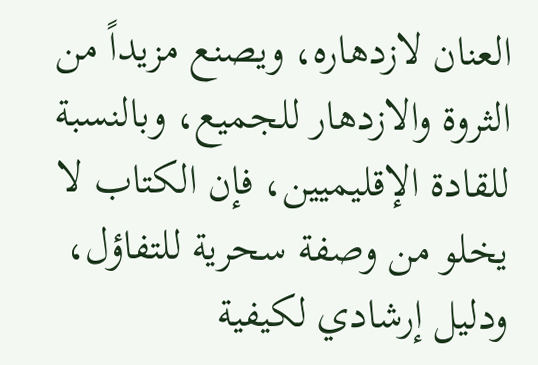العنان لازدهاره، ويصنع مزيداً من الثروة والازدهار للجميع، وبالنسبة للقادة الإقليميين، فإن الكتاب لا يخلو من وصفة سحرية للتفاؤل، ودليل إرشادي لكيفية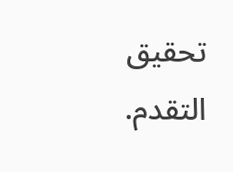تحقيق التقدم.